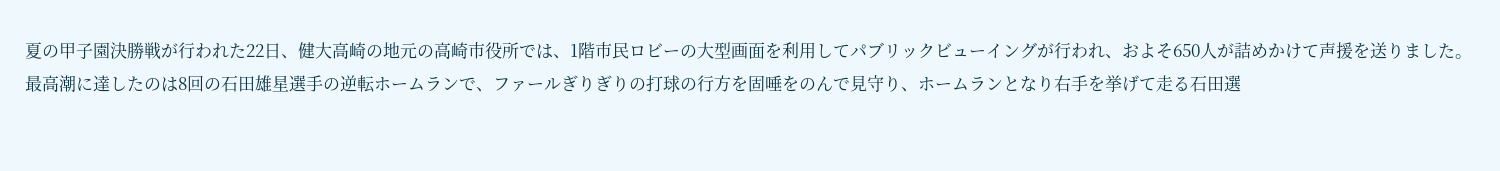夏の甲子園決勝戦が行われた22日、健大高崎の地元の高崎市役所では、1階市民ロビーの大型画面を利用してパブリックビューイングが行われ、およそ650人が詰めかけて声援を送りました。
最高潮に達したのは8回の石田雄星選手の逆転ホームランで、ファールぎりぎりの打球の行方を固唾をのんで見守り、ホームランとなり右手を挙げて走る石田選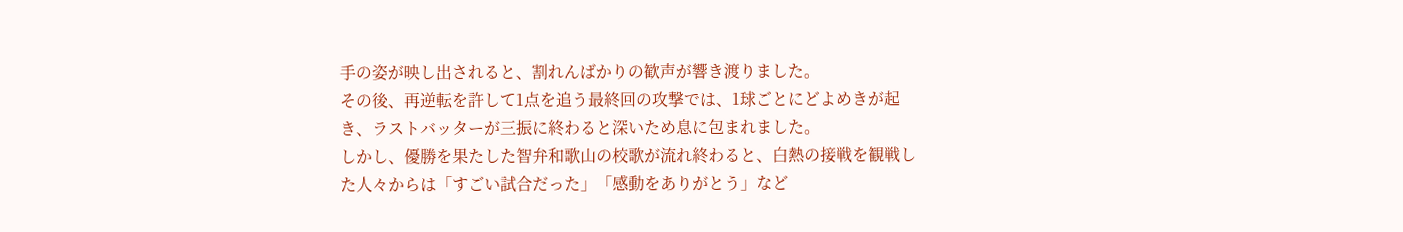手の姿が映し出されると、割れんばかりの歓声が響き渡りました。
その後、再逆転を許して1点を追う最終回の攻撃では、1球ごとにどよめきが起き、ラストバッターが三振に終わると深いため息に包まれました。
しかし、優勝を果たした智弁和歌山の校歌が流れ終わると、白熱の接戦を観戦した人々からは「すごい試合だった」「感動をありがとう」など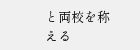と両校を称える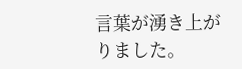言葉が湧き上がりました。